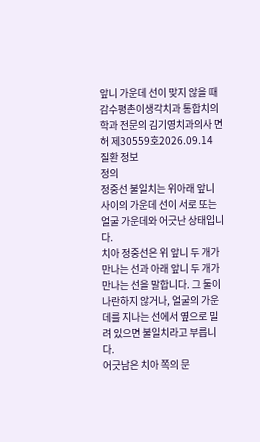앞니 가운데 선이 맞지 않을 때
감수평촌이생각치과 통합치의학과 전문의 김기영치과의사 면허 제30559호2026.09.14
질환 정보
정의
정중선 불일치는 위아래 앞니 사이의 가운데 선이 서로 또는 얼굴 가운데와 어긋난 상태입니다.
치아 정중선은 위 앞니 두 개가 만나는 선과 아래 앞니 두 개가 만나는 선을 말합니다. 그 둘이 나란하지 않거나, 얼굴의 가운데를 지나는 선에서 옆으로 밀려 있으면 불일치라고 부릅니다.
어긋남은 치아 쪽의 문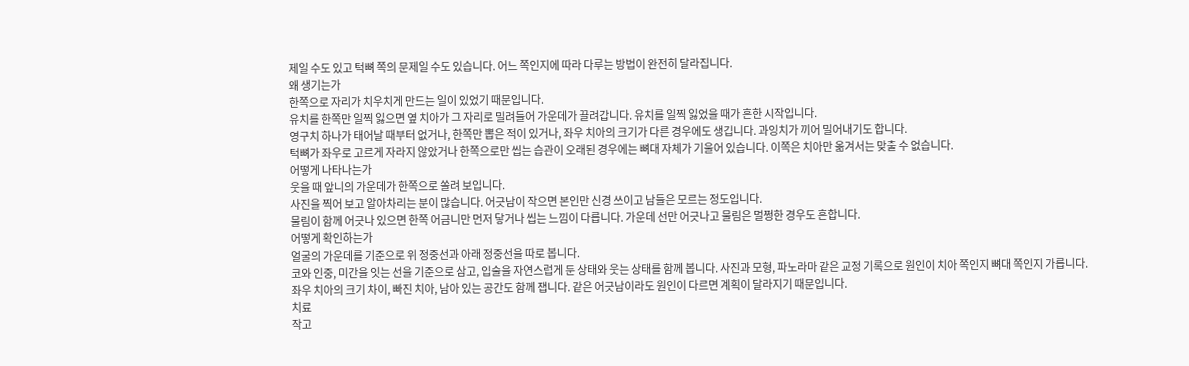제일 수도 있고 턱뼈 쪽의 문제일 수도 있습니다. 어느 쪽인지에 따라 다루는 방법이 완전히 달라집니다.
왜 생기는가
한쪽으로 자리가 치우치게 만드는 일이 있었기 때문입니다.
유치를 한쪽만 일찍 잃으면 옆 치아가 그 자리로 밀려들어 가운데가 끌려갑니다. 유치를 일찍 잃었을 때가 흔한 시작입니다.
영구치 하나가 태어날 때부터 없거나, 한쪽만 뽑은 적이 있거나, 좌우 치아의 크기가 다른 경우에도 생깁니다. 과잉치가 끼어 밀어내기도 합니다.
턱뼈가 좌우로 고르게 자라지 않았거나 한쪽으로만 씹는 습관이 오래된 경우에는 뼈대 자체가 기울어 있습니다. 이쪽은 치아만 옮겨서는 맞출 수 없습니다.
어떻게 나타나는가
웃을 때 앞니의 가운데가 한쪽으로 쏠려 보입니다.
사진을 찍어 보고 알아차리는 분이 많습니다. 어긋남이 작으면 본인만 신경 쓰이고 남들은 모르는 정도입니다.
물림이 함께 어긋나 있으면 한쪽 어금니만 먼저 닿거나 씹는 느낌이 다릅니다. 가운데 선만 어긋나고 물림은 멀쩡한 경우도 흔합니다.
어떻게 확인하는가
얼굴의 가운데를 기준으로 위 정중선과 아래 정중선을 따로 봅니다.
코와 인중, 미간을 잇는 선을 기준으로 삼고, 입술을 자연스럽게 둔 상태와 웃는 상태를 함께 봅니다. 사진과 모형, 파노라마 같은 교정 기록으로 원인이 치아 쪽인지 뼈대 쪽인지 가릅니다.
좌우 치아의 크기 차이, 빠진 치아, 남아 있는 공간도 함께 잽니다. 같은 어긋남이라도 원인이 다르면 계획이 달라지기 때문입니다.
치료
작고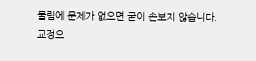물림에 문제가 없으면 굳이 손보지 않습니다.
교정으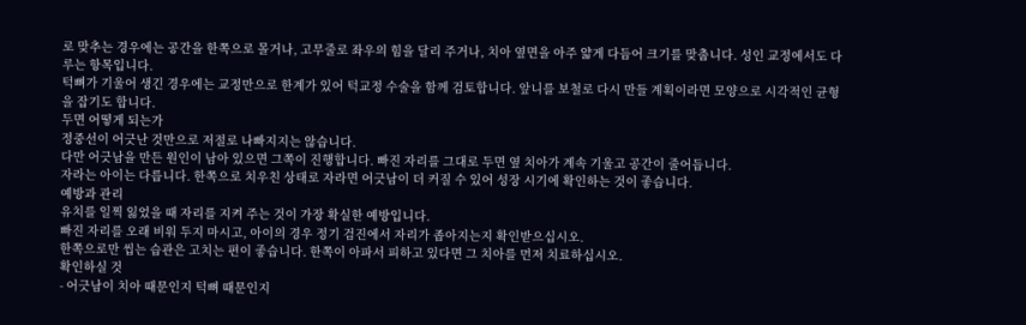로 맞추는 경우에는 공간을 한쪽으로 몰거나, 고무줄로 좌우의 힘을 달리 주거나, 치아 옆면을 아주 얇게 다듬어 크기를 맞춥니다. 성인 교정에서도 다루는 항목입니다.
턱뼈가 기울어 생긴 경우에는 교정만으로 한계가 있어 턱교정 수술을 함께 검토합니다. 앞니를 보철로 다시 만들 계획이라면 모양으로 시각적인 균형을 잡기도 합니다.
두면 어떻게 되는가
정중선이 어긋난 것만으로 저절로 나빠지지는 않습니다.
다만 어긋남을 만든 원인이 남아 있으면 그쪽이 진행합니다. 빠진 자리를 그대로 두면 옆 치아가 계속 기울고 공간이 줄어듭니다.
자라는 아이는 다릅니다. 한쪽으로 치우친 상태로 자라면 어긋남이 더 커질 수 있어 성장 시기에 확인하는 것이 좋습니다.
예방과 관리
유치를 일찍 잃었을 때 자리를 지켜 주는 것이 가장 확실한 예방입니다.
빠진 자리를 오래 비워 두지 마시고, 아이의 경우 정기 검진에서 자리가 좁아지는지 확인받으십시오.
한쪽으로만 씹는 습관은 고치는 편이 좋습니다. 한쪽이 아파서 피하고 있다면 그 치아를 먼저 치료하십시오.
확인하실 것
- 어긋남이 치아 때문인지 턱뼈 때문인지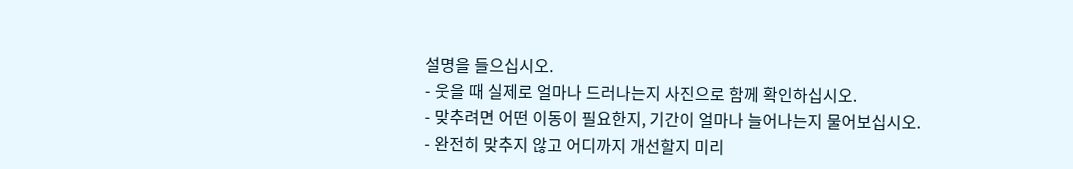설명을 들으십시오.
- 웃을 때 실제로 얼마나 드러나는지 사진으로 함께 확인하십시오.
- 맞추려면 어떤 이동이 필요한지, 기간이 얼마나 늘어나는지 물어보십시오.
- 완전히 맞추지 않고 어디까지 개선할지 미리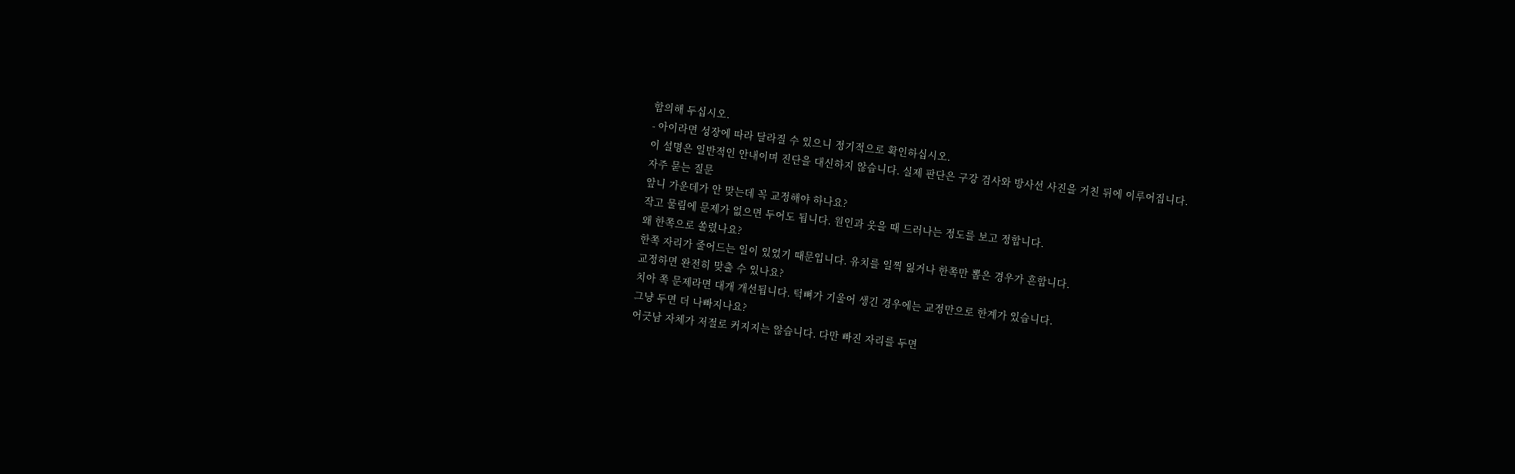합의해 두십시오.
- 아이라면 성장에 따라 달라질 수 있으니 정기적으로 확인하십시오.
이 설명은 일반적인 안내이며 진단을 대신하지 않습니다. 실제 판단은 구강 검사와 방사선 사진을 거친 뒤에 이루어집니다.
자주 묻는 질문
앞니 가운데가 안 맞는데 꼭 교정해야 하나요?
작고 물림에 문제가 없으면 두어도 됩니다. 원인과 웃을 때 드러나는 정도를 보고 정합니다.
왜 한쪽으로 쏠렸나요?
한쪽 자리가 줄어드는 일이 있었기 때문입니다. 유치를 일찍 잃거나 한쪽만 뽑은 경우가 흔합니다.
교정하면 완전히 맞출 수 있나요?
치아 쪽 문제라면 대개 개선됩니다. 턱뼈가 기울어 생긴 경우에는 교정만으로 한계가 있습니다.
그냥 두면 더 나빠지나요?
어긋남 자체가 저절로 커지지는 않습니다. 다만 빠진 자리를 두면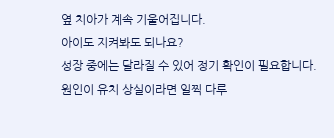옆 치아가 계속 기울어집니다.
아이도 지켜봐도 되나요?
성장 중에는 달라질 수 있어 정기 확인이 필요합니다. 원인이 유치 상실이라면 일찍 다루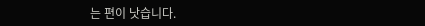는 편이 낫습니다.